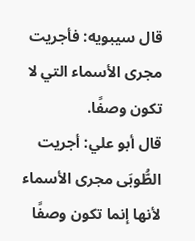قال سيبويه: فأجريت مجرى الأسماء التي لا تكون وصفًا.
قال أبو علي: أجريت الطُّوبَى مجرى الأسماء لأنها إنما تكون وصفًا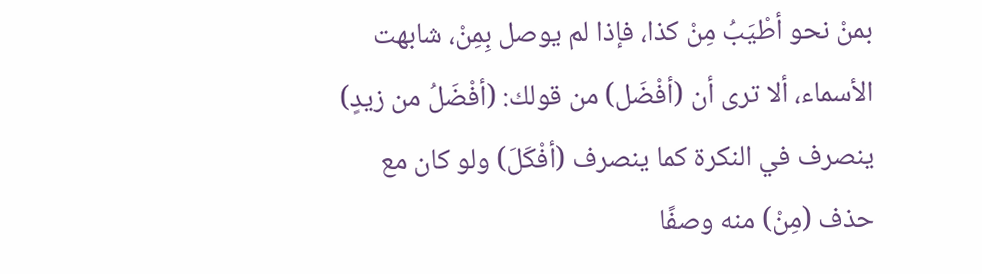بمنْ نحو أطْيَبُ مِنْ كذا، فإذا لم يوصل بِمِنْ، شابهت الأسماء، ألا ترى أن (أفْضَل) من قولك: (أفْضَلُ من زيدٍ) ينصرف في النكرة كما ينصرف (أفْكَلَ) ولو كان مع حذف (مِنْ) منه وصفًا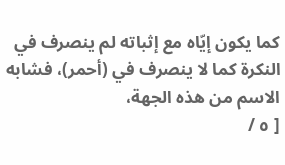كما يكون إيّاه مع إثباته لم ينصرف في النكرة كما لا ينصرف في (أحمر)، فشابه الاسم من هذه الجهة،
[ ٥ /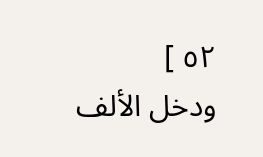٥٢ ]
ودخل الألف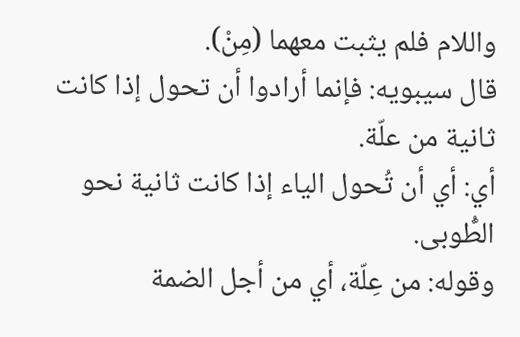واللام فلم يثبت معهما (مِنْ).
قال سيبويه: فإنما أرادوا أن تحول إذا كانت ثانية من علّة.
أي: أي أن تُحول الياء إذا كانت ثانية نحو الطُّوبى.
وقوله: من عِلّة، أي من أجل الضمة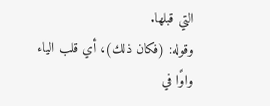التي قبلها.
وقوله: (فكان ذلك)، أي قلب الياء واوًا في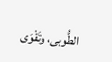الطُّوبى، وتَقْوَى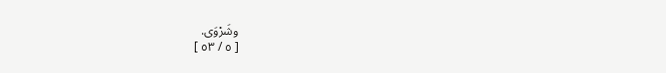وشَرْوَى.
[ ٥ / ٥٣ ]